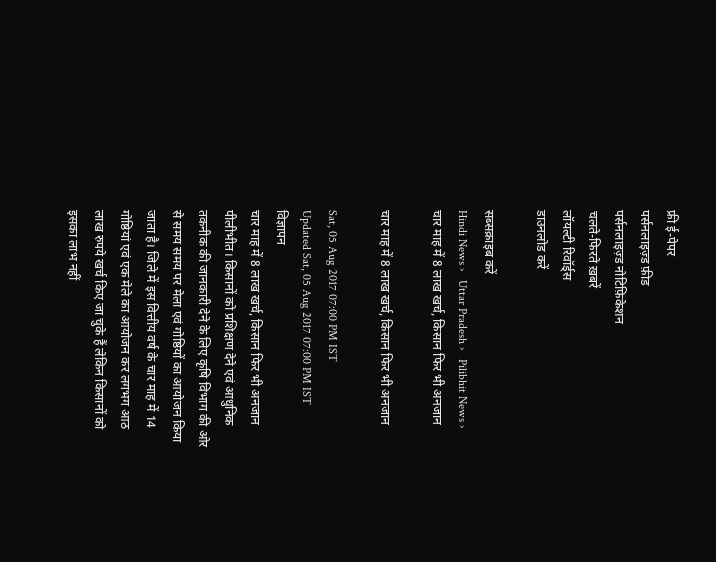फ्री ई-पेपर
पर्सनलाइज़्ड फ़ीड
पर्सनलाइज़्ड नोटिफ़िकेशन
चलते-फिरते ख़बरें
लॉयल्टी रिवॉर्ड्स
डाउनलोड करें

सब्सक्राइब करें
Hindi News ›   Uttar Pradesh ›   Pilibhit News ›   चार माह में 8 लाख खर्च, किसान फिर भी अनजान

चार माह में 8 लाख खर्च, किसान फिर भी अनजान

Sat, 05 Aug 2017 07:00 PM IST
Updated Sat, 05 Aug 2017 07:00 PM IST
विज्ञापन
चार माह में 8 लाख खर्च, किसान फिर भी अनजान
पीलीभीत। किसानों को प्रशिक्षण देने एवं आधुनिक तकनीक की जानकारी देने के लिए कृषि विभाग की ओर से समय समय पर मेला एवं गोष्ठियों का आयोजन किया जाता है। जिले में इस वित्तीय वर्ष के चार माह में 14 गोष्ठियां एवं एक मेले का आयोजन कर लगभग आठ लाख रुपये खर्च किए जा चुके हैं लेकिन किसानों को इसका लाभ नहीं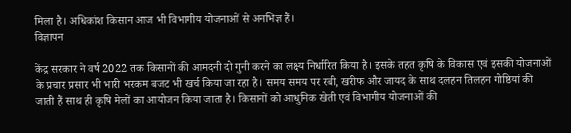मिला है। अधिकांश किसान आज भी विभागीय योजनाओं से अनभिज्ञ हैं।
विज्ञापन

केंद्र सरकार ने वर्ष 2022 तक किसानों की आमदनी दो गुनी करने का लक्ष्य निर्धारित किया है। इसके तहत कृषि के विकास एवं इसकी योजनाओं के प्रचार प्रसार भी भारी भरकम बजट भी खर्च किया जा रहा है। समय समय पर रबी, खरीफ और जायद के साथ दलहन तिलहन गोष्ठियां की जाती हैं साथ ही कृषि मेलों का आयोजन किया जाता है। किसानों को आधुनिक खेती एवं विभागीय योजनाओं की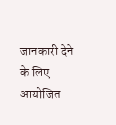जानकारी देने के लिए आयोजित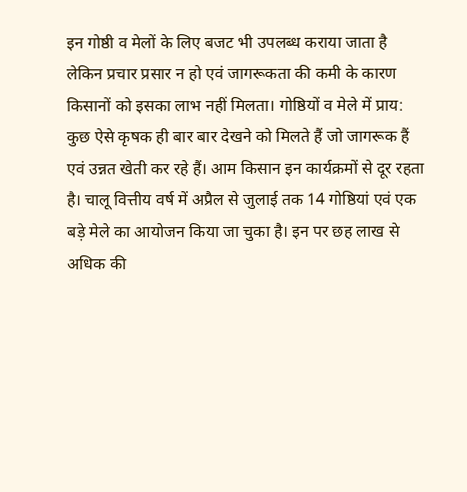इन गोष्ठी व मेलों के लिए बजट भी उपलब्ध कराया जाता है लेकिन प्रचार प्रसार न हो एवं जागरूकता की कमी के कारण किसानों को इसका लाभ नहीं मिलता। गोष्ठियों व मेले में प्राय: कुछ ऐसे कृषक ही बार बार देखने को मिलते हैं जो जागरूक हैं एवं उन्नत खेती कर रहे हैं। आम किसान इन कार्यक्रमों से दूर रहता है। चालू वित्तीय वर्ष में अप्रैल से जुलाई तक 14 गोष्ठियां एवं एक बड़े मेले का आयोजन किया जा चुका है। इन पर छह लाख से अधिक की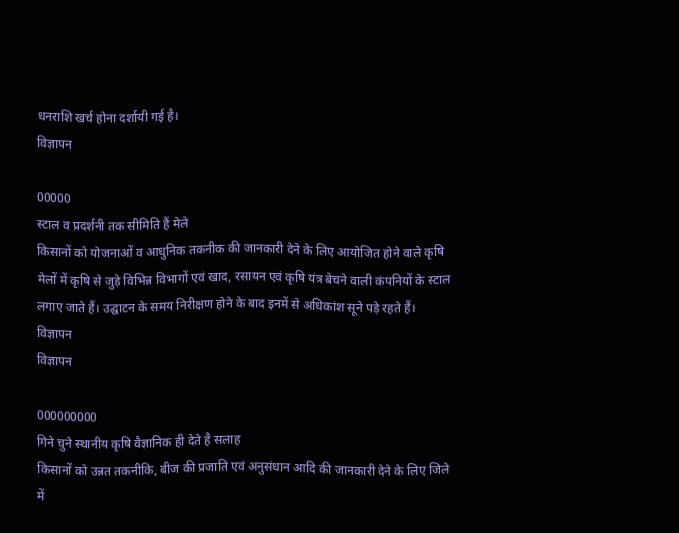धनराशि खर्च होना दर्शायी गई है।
विज्ञापन

00000
स्टाल व प्रदर्शनी तक सीमिति हैं मेले
किसानों को योजनाओं व आधुनिक तकनीक की जानकारी देने के लिए आयोजित होने वाले कृषि मेलों में कृषि से जुड़े विभिन्न विभागों एवं खाद, रसायन एवं कृषि यंत्र बेचने वाली कंपनियों के स्टाल लगाए जाते हैं। उद्घाटन के समय निरीक्षण होने के बाद इनमें से अधिकांश सूने पड़े रहते हैं।
विज्ञापन
विज्ञापन

000000000
गिने चुने स्थानीय कृषि वैज्ञानिक ही देते है सलाह
किसानों को उन्नत तकनीकि, बीज की प्रजाति एवं अनुसंधान आदि की जानकारी देने के लिए जिले में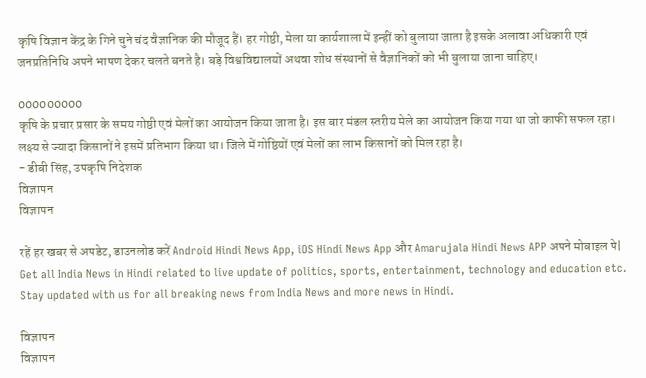कृषि विज्ञान केंद्र के गिने चुने चंद वैज्ञानिक की मौजूद हैं। हर गोष्ठी, मेला या कार्यशाला में इन्हीं को बुलाया जाता है इसके अलावा अधिकारी एवं जनप्रतिनिधि अपने भाषण देकर चलते बनते है। बड़े विश्वविद्यालयों अथवा शोध संस्थानों से वैज्ञानिकों को भी बुलाया जाना चाहिए।

000000000
कृषि के प्रचार प्रसार के समय गोष्ठी एवं मेलों का आयोजन किया जाता है। इस बार मंडल स्तरीय मेले का आयोजन किया गया था जो काफी सफल रहा। लक्ष्य से ज्यादा किसानों ने इसमें प्रतिभाग किया था। जिले में गोष्ठियों एवं मेलों का लाभ किसानों को मिल रहा है।
- डीबी सिंह, उपकृषि निदेशक
विज्ञापन
विज्ञापन

रहें हर खबर से अपडेट, डाउनलोड करें Android Hindi News App, iOS Hindi News App और Amarujala Hindi News APP अपने मोबाइल पे|
Get all India News in Hindi related to live update of politics, sports, entertainment, technology and education etc. Stay updated with us for all breaking news from India News and more news in Hindi.

विज्ञापन
विज्ञापन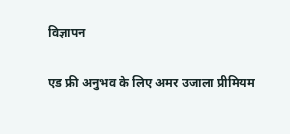विज्ञापन

एड फ्री अनुभव के लिए अमर उजाला प्रीमियम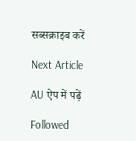सब्सक्राइब करें

Next Article

AU ऐप में पढ़ें

Followed